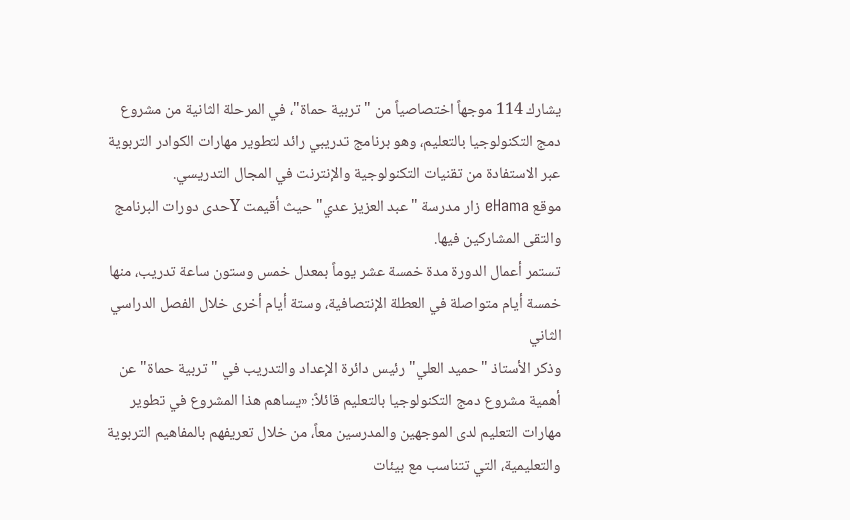يشارك 114 موجهاً اختصاصياً من "تربية حماة"، في المرحلة الثانية من مشروع دمج التكنولوجيا بالتعليم، وهو برنامج تدريبي رائد لتطوير مهارات الكوادر التربوية عبر الاستفادة من تقنيات التكنولوجية والإنترنت في المجال التدريسي.
موقع eHama زار مدرسة "عبد العزيز عدي" حيث أقيمت Yحدى دورات البرنامج والتقى المشاركين فيها.
تستمر أعمال الدورة مدة خمسة عشر يوماً بمعدل خمس وستون ساعة تدريب، منها خمسة أيام متواصلة في العطلة الإنتصافية، وستة أيام أخرى خلال الفصل الدراسي الثاني
وذكر الأستاذ "حميد العلي" رئيس دائرة الإعداد والتدريب في "تربية حماة" عن أهمية مشروع دمج التكنولوجيا بالتعليم قائلاً: «يساهم هذا المشروع في تطوير مهارات التعليم لدى الموجهين والمدرسين معاً، من خلال تعريفهم بالمفاهيم التربوية والتعليمية، التي تتناسب مع بيئات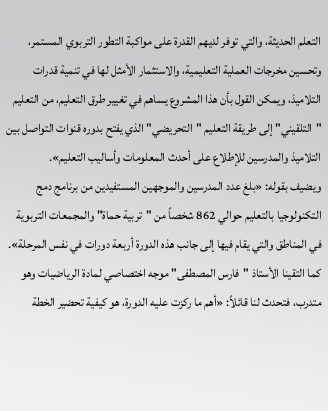التعلم الحديثة، والتي توفر لديهم القدرة على مواكبة التطور التربوي المستمر، وتحسين مخرجات العملية التعليمية، والاستثمار الأمثل لها في تنمية قدرات التلاميذ، ويمكن القول بأن هذا المشروع يساهم في تغيير طرق التعليم، من التعليم "التلقيني" إلى طريقة التعليم "التحريضي" الذي يفتح بدوره قنوات التواصل بين التلاميذ والمدرسين للإطلاع على أحدث المعلومات وأساليب التعليم».
ويضيف بقوله: «بلغ عدد المدرسين والموجهين المستفيدين من برنامج دمج التكنولوجيا بالتعليم حوالي 862 شخصاً من "تربية حماة" والمجمعات التربوية في المناطق والتي يقام فيها إلى جانب هذه الدورة أربعة دورات في نفس المرحلة».
كما التقينا الأستاذ "فارس المصطفى" موجه اختصاصي لمادة الرياضيات وهو متدرب، فتحدث لنا قائلاً: «أهم ما ركزت عليه الدورة، هو كيفية تحضير الخطة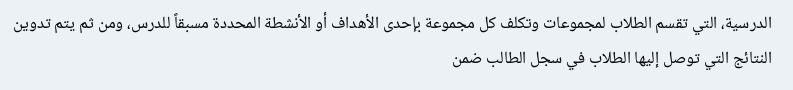الدرسية، التي تقسم الطلاب لمجموعات وتكلف كل مجموعة بإحدى الأهداف أو الأنشطة المحددة مسبقاً للدرس، ومن ثم يتم تدوين النتائج التي توصل إليها الطلاب في سجل الطالب ضمن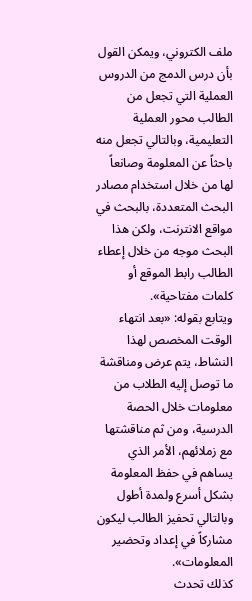ملف الكتروني، ويمكن القول بأن درس الدمج من الدروس العملية التي تجعل من الطالب محور العملية التعليمية، وبالتالي تجعل منه باحثاً عن المعلومة وصانعاً لها من خلال استخدام مصادر البحث المتعددة، بالبحث في مواقع الانترنت، ولكن هذا البحث موجه من خلال إعطاء الطالب رابط الموقع أو كلمات مفتاحية».
ويتابع بقوله: «بعد انتهاء الوقت المخصص لهذا النشاط، يتم عرض ومناقشة ما توصل إليه الطلاب من معلومات خلال الحصة الدرسية، ومن ثم مناقشتها مع زملائهم، الأمر الذي يساهم في حفظ المعلومة بشكل أسرع ولمدة أطول وبالتالي تحفيز الطالب ليكون مشاركاً في إعداد وتحضير المعلومات».
كذلك تحدث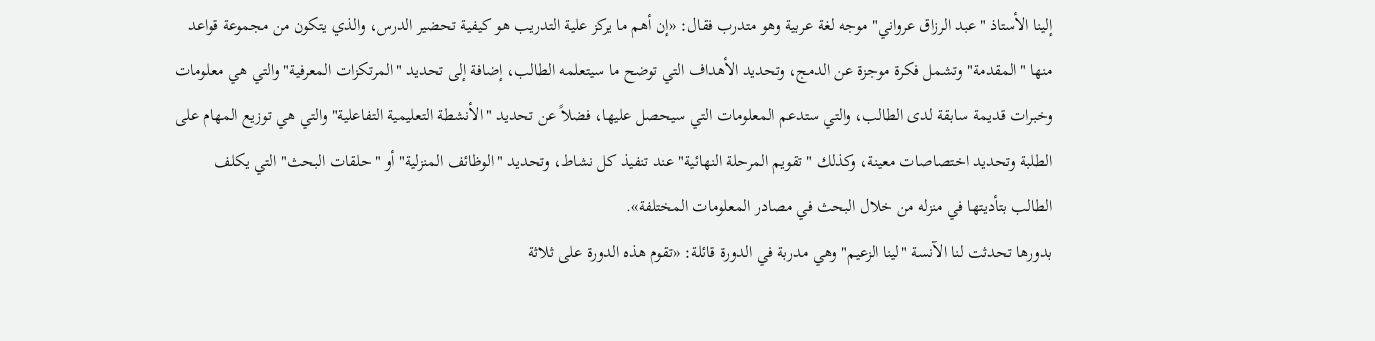إلينا الأستاذ "عبد الرزاق عرواني" موجه لغة عربية وهو متدرب فقال: «إن أهم ما يركز علية التدريب هو كيفية تحضير الدرس، والذي يتكون من مجموعة قواعد منها "المقدمة" وتشمل فكرة موجزة عن الدمج، وتحديد الأهداف التي توضح ما سيتعلمه الطالب، إضافة إلى تحديد "المرتكزات المعرفية" والتي هي معلومات وخبرات قديمة سابقة لدى الطالب، والتي ستدعم المعلومات التي سيحصل عليها، فضلاً عن تحديد "الأنشطة التعليمية التفاعلية" والتي هي توزيع المهام على الطلبة وتحديد اختصاصات معينة، وكذلك "تقويم المرحلة النهائية" عند تنفيذ كل نشاط، وتحديد "الوظائف المنزلية" أو "حلقات البحث" التي يكلف الطالب بتأديتها في منزله من خلال البحث في مصادر المعلومات المختلفة».
بدورها تحدثت لنا الآنسة "لينا الزعيم" وهي مدربة في الدورة قائلة: «تقوم هذه الدورة على ثلاثة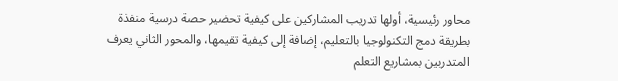محاور رئيسية، أولها تدريب المشاركين على كيفية تحضير حصة درسية منفذة بطريقة دمج التكنولوجيا بالتعليم، إضافة إلى كيفية تقيمها، والمحور الثاني يعرف المتدربين بمشاريع التعلم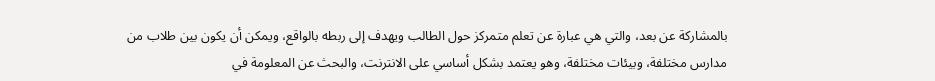بالمشاركة عن بعد، والتي هي عبارة عن تعلم متمركز حول الطالب ويهدف إلى ربطه بالواقع، ويمكن أن يكون بين طلاب من مدارس مختلفة، وبيئات مختلفة، وهو يعتمد بشكل أساسي على الانترنت، والبحث عن المعلومة في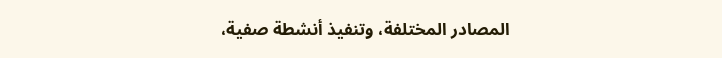المصادر المختلفة، وتنفيذ أنشطة صفية،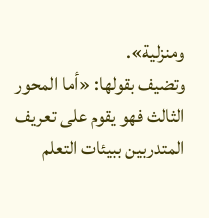ومنزلية».
وتضيف بقولها: «أما المحور الثالث فهو يقوم على تعريف المتدربين ببيئات التعلم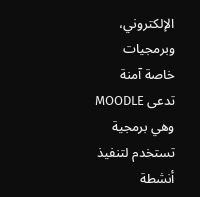الإلكتروني، وبرمجيات خاصة آمنة تدعى MOODLE وهي برمجية تستخدم لتنفيذ أنشطة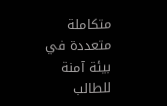متكاملة متعددة في بيئة آمنة للطالب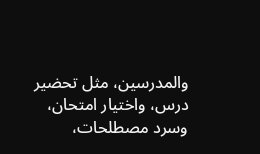والمدرسين، مثل تحضير درس، واختيار امتحان، وسرد مصطلحات،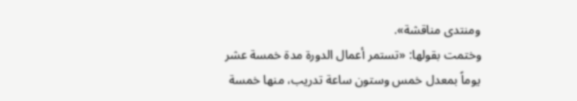ومنتدى مناقشة».
وختمت بقولها: «تستمر أعمال الدورة مدة خمسة عشر يوماً بمعدل خمس وستون ساعة تدريب، منها خمسة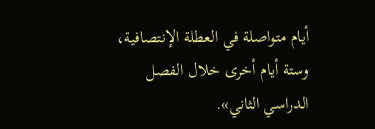أيام متواصلة في العطلة الإنتصافية، وستة أيام أخرى خلال الفصل الدراسي الثاني».